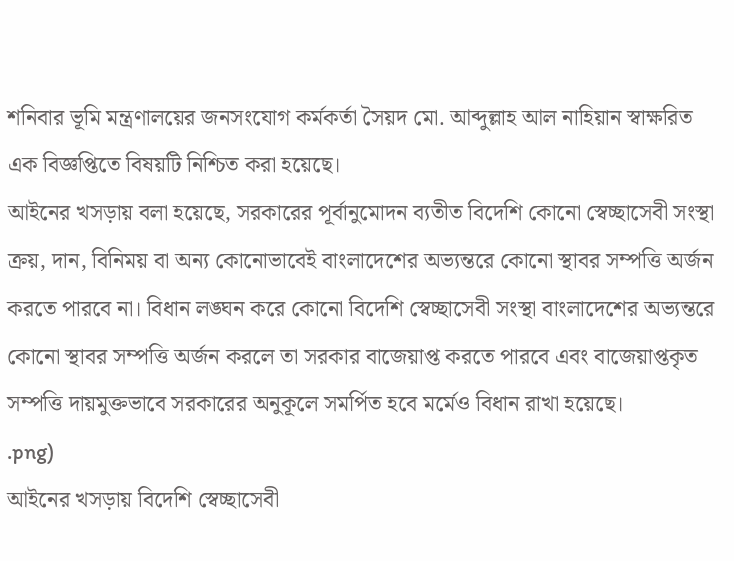শনিবার ভূমি মন্ত্রণালয়ের জনসংযোগ কর্মকর্তা সৈয়দ মো. আব্দুল্লাহ আল নাহিয়ান স্বাক্ষরিত এক বিজ্ঞপ্তিতে বিষয়টি নিশ্চিত করা হয়েছে।
আইনের খসড়ায় বলা হয়েছে, সরকারের পূর্বানুমোদন ব্যতীত বিদেশি কোনো স্বেচ্ছাসেবী সংস্থা ক্রয়, দান, বিনিময় বা অন্য কোনোভাবেই বাংলাদেশের অভ্যন্তরে কোনো স্থাবর সম্পত্তি অর্জন করতে পারবে না। বিধান লঙ্ঘন করে কোনো বিদেশি স্বেচ্ছাসেবী সংস্থা বাংলাদেশের অভ্যন্তরে কোনো স্থাবর সম্পত্তি অর্জন করলে তা সরকার বাজেয়াপ্ত করতে পারবে এবং বাজেয়াপ্তকৃত সম্পত্তি দায়মুক্তভাবে সরকারের অনুকূলে সমর্পিত হবে মর্মেও বিধান রাখা হয়েছে।
.png)
আইনের খসড়ায় বিদেশি স্বেচ্ছাসেবী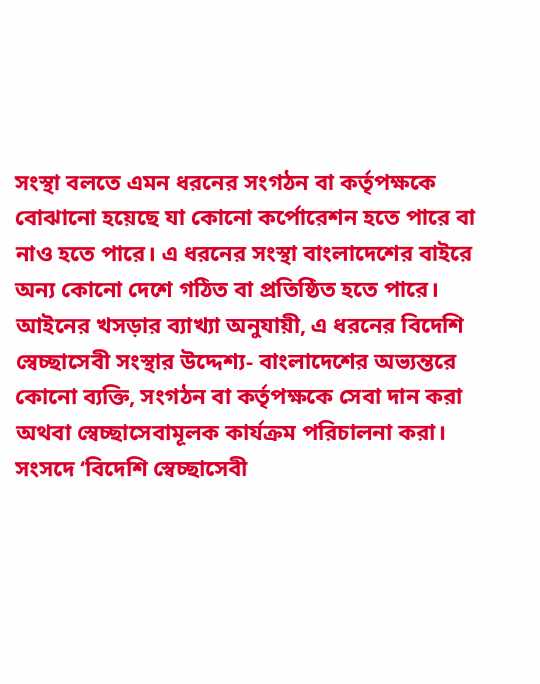সংস্থা বলতে এমন ধরনের সংগঠন বা কর্তৃপক্ষকে বোঝানো হয়েছে যা কোনো কর্পোরেশন হতে পারে বা নাও হতে পারে। এ ধরনের সংস্থা বাংলাদেশের বাইরে অন্য কোনো দেশে গঠিত বা প্রতিষ্ঠিত হতে পারে।
আইনের খসড়ার ব্যাখ্যা অনুযায়ী, এ ধরনের বিদেশি স্বেচ্ছাসেবী সংস্থার উদ্দেশ্য- বাংলাদেশের অভ্যন্তরে কোনো ব্যক্তি, সংগঠন বা কর্তৃপক্ষকে সেবা দান করা অথবা স্বেচ্ছাসেবামূলক কার্যক্রম পরিচালনা করা।
সংসদে ‘বিদেশি স্বেচ্ছাসেবী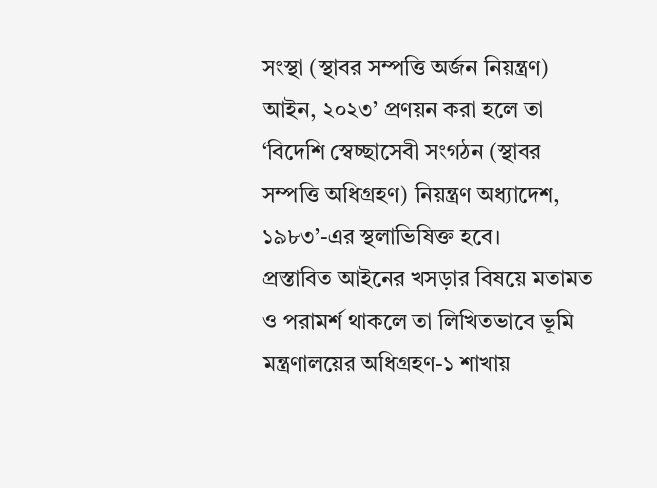সংস্থা (স্থাবর সম্পত্তি অর্জন নিয়ন্ত্রণ) আইন, ২০২৩’ প্রণয়ন করা হলে তা ‘বিদেশি স্বেচ্ছাসেবী সংগঠন (স্থাবর সম্পত্তি অধিগ্রহণ) নিয়ন্ত্রণ অধ্যাদেশ, ১৯৮৩’-এর স্থলাভিষিক্ত হবে।
প্রস্তাবিত আইনের খসড়ার বিষয়ে মতামত ও পরামর্শ থাকলে তা লিখিতভাবে ভূমি মন্ত্রণালয়ের অধিগ্রহণ-১ শাখায়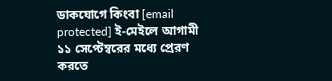ডাকযোগে কিংবা [email protected] ই-মেইলে আগামী ১১ সেপ্টেম্বরের মধ্যে প্রেরণ করতে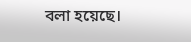বলা হয়েছে।